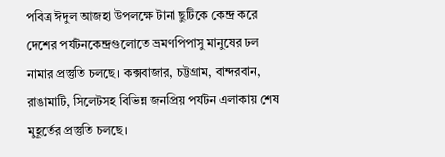পবিত্র ঈদুল আজহা উপলক্ষে টানা ছুটিকে কেন্দ্র করে দেশের পর্যটনকেন্দ্রগুলোতে ভ্রমণপিপাসু মানুষের ঢল নামার প্রস্তুতি চলছে। কক্সবাজার, চট্টগ্রাম, বান্দরবান, রাঙামাটি, সিলেটসহ বিভিন্ন জনপ্রিয় পর্যটন এলাকায় শেষ মুহূর্তের প্রস্তুতি চলছে।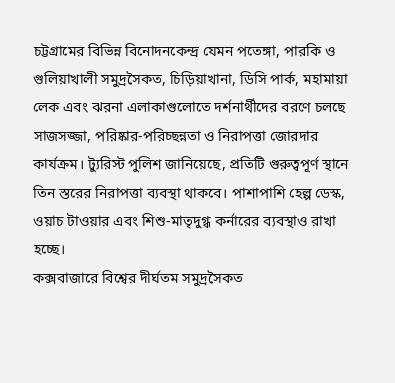চট্টগ্রামের বিভিন্ন বিনোদনকেন্দ্র যেমন পতেঙ্গা, পারকি ও গুলিয়াখালী সমুদ্রসৈকত, চিড়িয়াখানা, ডিসি পার্ক, মহামায়া লেক এবং ঝরনা এলাকাগুলোতে দর্শনার্থীদের বরণে চলছে সাজসজ্জা, পরিষ্কার-পরিচ্ছন্নতা ও নিরাপত্তা জোরদার কার্যক্রম। ট্যুরিস্ট পুলিশ জানিয়েছে, প্রতিটি গুরুত্বপূর্ণ স্থানে তিন স্তরের নিরাপত্তা ব্যবস্থা থাকবে। পাশাপাশি হেল্প ডেস্ক, ওয়াচ টাওয়ার এবং শিশু-মাতৃদুগ্ধ কর্নারের ব্যবস্থাও রাখা হচ্ছে।
কক্সবাজারে বিশ্বের দীর্ঘতম সমুদ্রসৈকত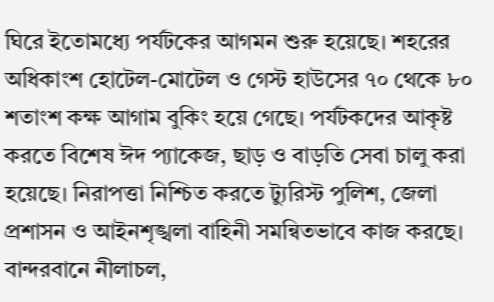ঘিরে ইতোমধ্যে পর্যটকের আগমন শুরু হয়েছে। শহরের অধিকাংশ হোটেল-মোটেল ও গেস্ট হাউসের ৭০ থেকে ৮০ শতাংশ কক্ষ আগাম বুকিং হয়ে গেছে। পর্যটকদের আকৃষ্ট করতে বিশেষ ঈদ প্যাকেজ, ছাড় ও বাড়তি সেবা চালু করা হয়েছে। নিরাপত্তা নিশ্চিত করতে ট্যুরিস্ট পুলিশ, জেলা প্রশাসন ও আইনশৃঙ্খলা বাহিনী সমন্বিতভাবে কাজ করছে।
বান্দরবানে নীলাচল,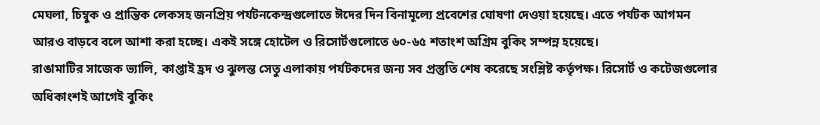মেঘলা, চিম্বুক ও প্রান্তিক লেকসহ জনপ্রিয় পর্যটনকেন্দ্রগুলোতে ঈদের দিন বিনামূল্যে প্রবেশের ঘোষণা দেওয়া হয়েছে। এতে পর্যটক আগমন আরও বাড়বে বলে আশা করা হচ্ছে। একই সঙ্গে হোটেল ও রিসোর্টগুলোতে ৬০-৬৫ শতাংশ অগ্রিম বুকিং সম্পন্ন হয়েছে।
রাঙামাটির সাজেক ভ্যালি, কাপ্তাই হ্রদ ও ঝুলন্ত সেতু এলাকায় পর্যটকদের জন্য সব প্রস্তুতি শেষ করেছে সংশ্লিষ্ট কর্তৃপক্ষ। রিসোর্ট ও কটেজগুলোর অধিকাংশই আগেই বুকিং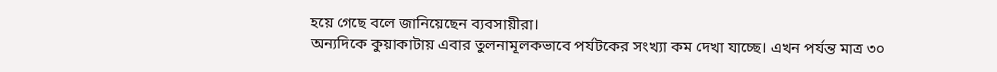হয়ে গেছে বলে জানিয়েছেন ব্যবসায়ীরা।
অন্যদিকে কুয়াকাটায় এবার তুলনামূলকভাবে পর্যটকের সংখ্যা কম দেখা যাচ্ছে। এখন পর্যন্ত মাত্র ৩০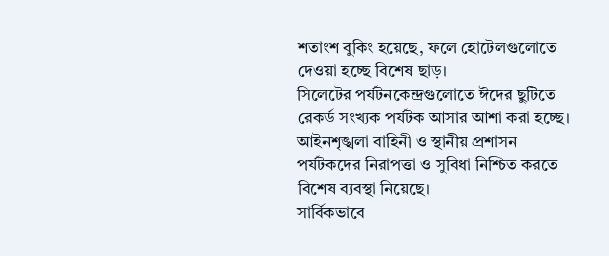শতাংশ বুকিং হয়েছে, ফলে হোটেলগুলোতে দেওয়া হচ্ছে বিশেষ ছাড়।
সিলেটের পর্যটনকেন্দ্রগুলোতে ঈদের ছুটিতে রেকর্ড সংখ্যক পর্যটক আসার আশা করা হচ্ছে। আইনশৃঙ্খলা বাহিনী ও স্থানীয় প্রশাসন পর্যটকদের নিরাপত্তা ও সুবিধা নিশ্চিত করতে বিশেষ ব্যবস্থা নিয়েছে।
সার্বিকভাবে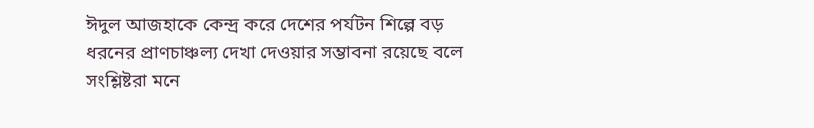ঈদুল আজহাকে কেন্দ্র করে দেশের পর্যটন শিল্পে বড় ধরনের প্রাণচাঞ্চল্য দেখা দেওয়ার সম্ভাবনা রয়েছে বলে সংশ্লিষ্টরা মনে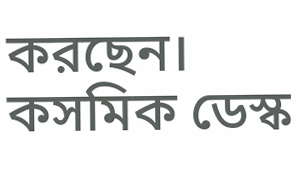করছেন।
কসমিক ডেস্ক